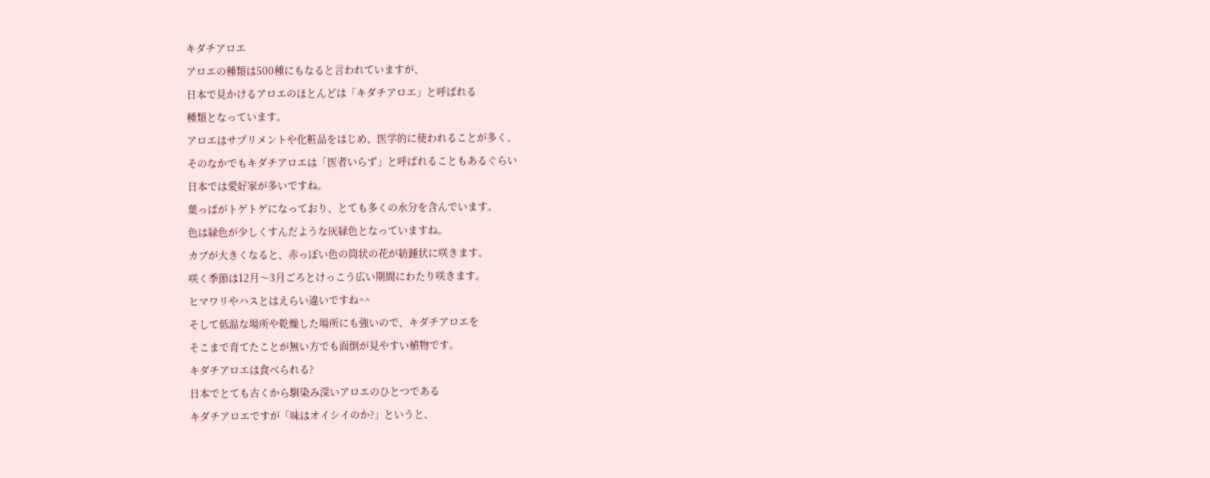キダチアロエ
アロエの種類は500種にもなると言われていますが、
日本で見かけるアロエのほとんどは「キダチアロエ」と呼ばれる
種類となっています。
アロエはサプリメントや化粧品をはじめ、医学的に使われることが多く、
そのなかでもキダチアロエは「医者いらず」と呼ばれることもあるぐらい
日本では愛好家が多いですね。
葉っぱがトゲトゲになっており、とても多くの水分を含んでいます。
色は緑色が少しくすんだような灰緑色となっていますね。
カブが大きくなると、赤っぽい色の筒状の花が紡錘状に咲きます。
咲く季節は12月〜3月ごろとけっこう広い期間にわたり咲きます。
ヒマワリやハスとはえらい違いですね^^
そして低温な場所や乾燥した場所にも強いので、キダチアロエを
そこまで育てたことが無い方でも面倒が見やすい植物です。
キダチアロエは食べられる?
日本でとても古くから馴染み深いアロエのひとつである
キダチアロエですが「味はオイシイのか?」というと、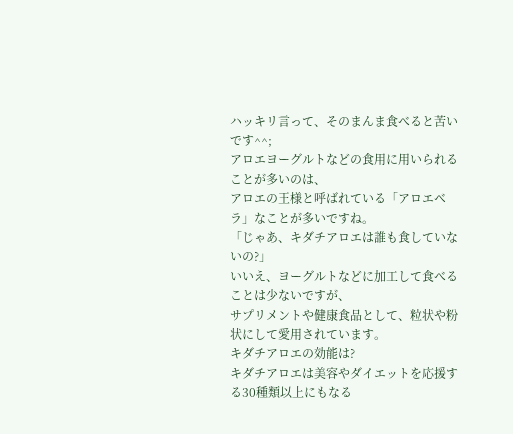ハッキリ言って、そのまんま食べると苦いです^^;
アロエヨーグルトなどの食用に用いられることが多いのは、
アロエの王様と呼ばれている「アロエベラ」なことが多いですね。
「じゃあ、キダチアロエは誰も食していないの?」
いいえ、ヨーグルトなどに加工して食べることは少ないですが、
サプリメントや健康食品として、粒状や粉状にして愛用されています。
キダチアロエの効能は?
キダチアロエは美容やダイエットを応援する30種類以上にもなる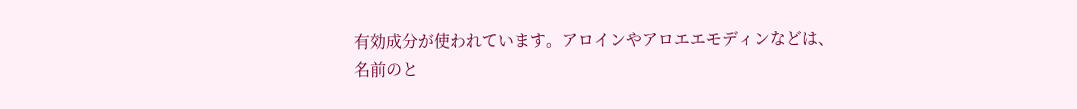有効成分が使われています。アロインやアロエエモディンなどは、
名前のと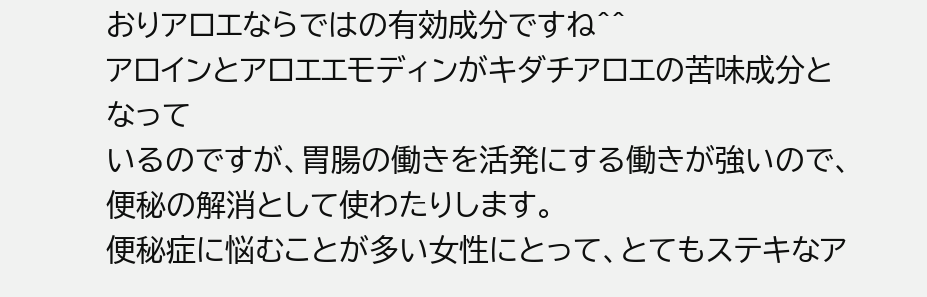おりアロエならではの有効成分ですね^^
アロインとアロエエモディンがキダチアロエの苦味成分となって
いるのですが、胃腸の働きを活発にする働きが強いので、
便秘の解消として使わたりします。
便秘症に悩むことが多い女性にとって、とてもステキなア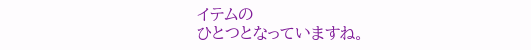イテムの
ひとつとなっていますね。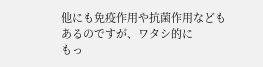他にも免疫作用や抗菌作用などもあるのですが、ワタシ的に
もっ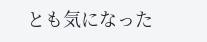とも気になった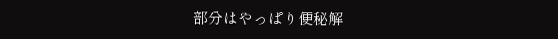部分はやっぱり便秘解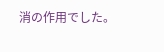消の作用でした。